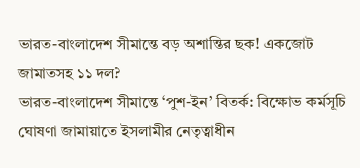ভারত-বাংলাদেশ সীমান্তে বড় অশান্তির ছক! একজোট জামাতসহ ১১ দল?
ভারত-বাংলাদেশ সীমান্তে ‘পুশ-ইন’ বিতর্ক: বিক্ষোভ কর্মসূচি ঘোষণা জামায়াতে ইসলামীর নেতৃত্বাধীন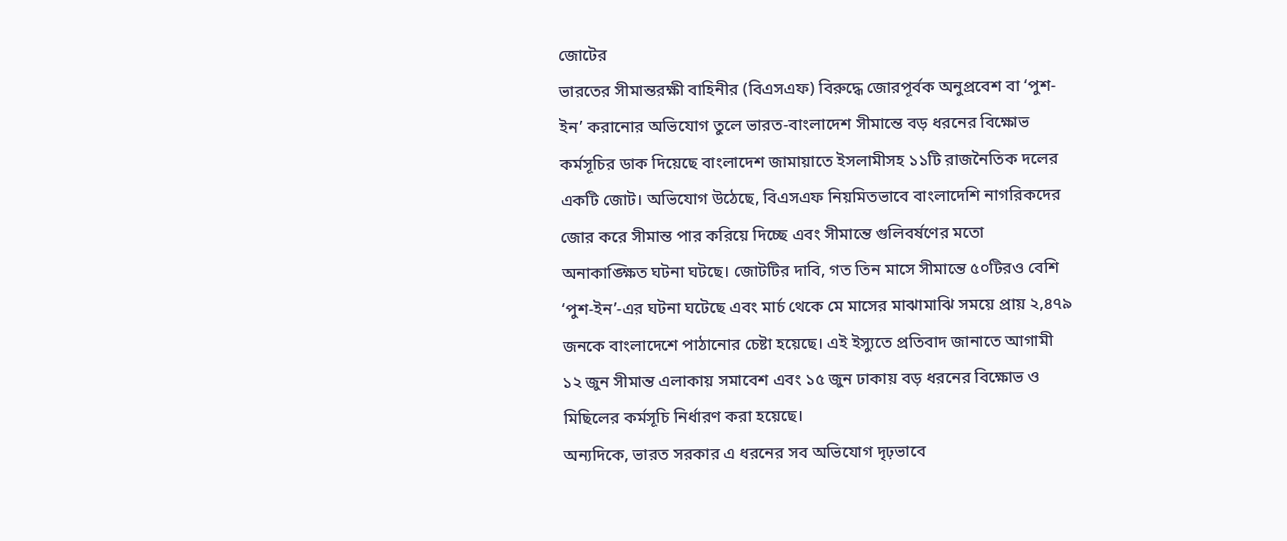জোটের
ভারতের সীমান্তরক্ষী বাহিনীর (বিএসএফ) বিরুদ্ধে জোরপূর্বক অনুপ্রবেশ বা ‘পুশ-ইন’ করানোর অভিযোগ তুলে ভারত-বাংলাদেশ সীমান্তে বড় ধরনের বিক্ষোভ কর্মসূচির ডাক দিয়েছে বাংলাদেশ জামায়াতে ইসলামীসহ ১১টি রাজনৈতিক দলের একটি জোট। অভিযোগ উঠেছে, বিএসএফ নিয়মিতভাবে বাংলাদেশি নাগরিকদের জোর করে সীমান্ত পার করিয়ে দিচ্ছে এবং সীমান্তে গুলিবর্ষণের মতো অনাকাঙ্ক্ষিত ঘটনা ঘটছে। জোটটির দাবি, গত তিন মাসে সীমান্তে ৫০টিরও বেশি ‘পুশ-ইন’-এর ঘটনা ঘটেছে এবং মার্চ থেকে মে মাসের মাঝামাঝি সময়ে প্রায় ২,৪৭৯ জনকে বাংলাদেশে পাঠানোর চেষ্টা হয়েছে। এই ইস্যুতে প্রতিবাদ জানাতে আগামী ১২ জুন সীমান্ত এলাকায় সমাবেশ এবং ১৫ জুন ঢাকায় বড় ধরনের বিক্ষোভ ও মিছিলের কর্মসূচি নির্ধারণ করা হয়েছে।
অন্যদিকে, ভারত সরকার এ ধরনের সব অভিযোগ দৃঢ়ভাবে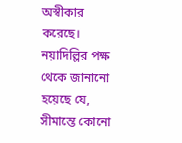অস্বীকার করেছে। নয়াদিল্লির পক্ষ থেকে জানানো হয়েছে যে, সীমান্তে কোনো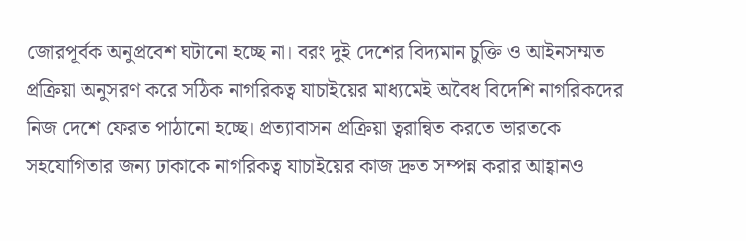জোরপূর্বক অনুপ্রবেশ ঘটানো হচ্ছে না। বরং দুই দেশের বিদ্যমান চুক্তি ও আইনসম্মত প্রক্রিয়া অনুসরণ করে সঠিক নাগরিকত্ব যাচাইয়ের মাধ্যমেই অবৈধ বিদেশি নাগরিকদের নিজ দেশে ফেরত পাঠানো হচ্ছে। প্রত্যাবাসন প্রক্রিয়া ত্বরান্বিত করতে ভারতকে সহযোগিতার জন্য ঢাকাকে নাগরিকত্ব যাচাইয়ের কাজ দ্রুত সম্পন্ন করার আহ্বানও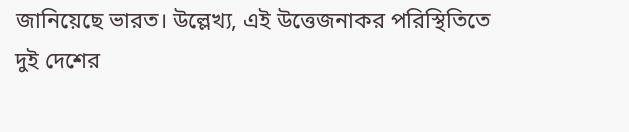জানিয়েছে ভারত। উল্লেখ্য, এই উত্তেজনাকর পরিস্থিতিতে দুই দেশের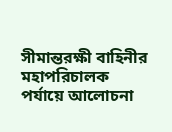সীমান্তরক্ষী বাহিনীর মহাপরিচালক পর্যায়ে আলোচনা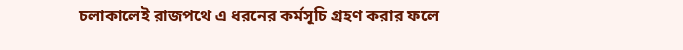চলাকালেই রাজপথে এ ধরনের কর্মসূচি গ্রহণ করার ফলে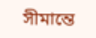সীমান্তে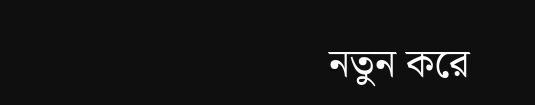নতুন করে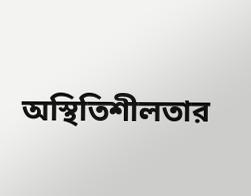অস্থিতিশীলতার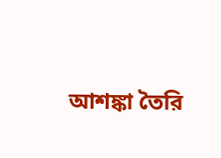আশঙ্কা তৈরি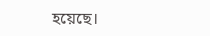হয়েছে।